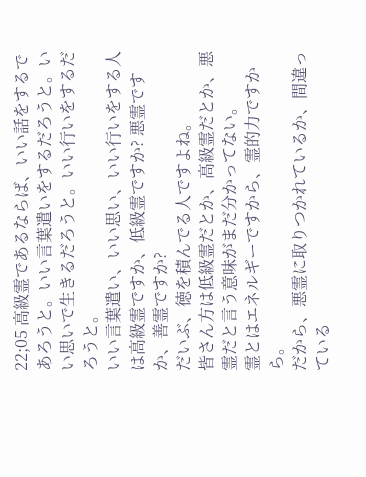22;05 高級霊であるならば、いい話をするであろうと。いい言葉遣いをするだろうと。いい思いで生きるだろうと。いい行いをするだろうと。
いい言葉遣い、いい思い、いい行いをする人は高級霊ですか、低級霊ですか? 悪霊ですか、善霊ですか?
だいぶ、徳を積んでる人ですよね。
皆さん方は低級霊だとか、高級霊だとか、悪霊だと言う意味がまだ分かってない。
霊とはエネルギーですから、霊的力ですから。
だから、悪霊に取りつかれているか、間違っている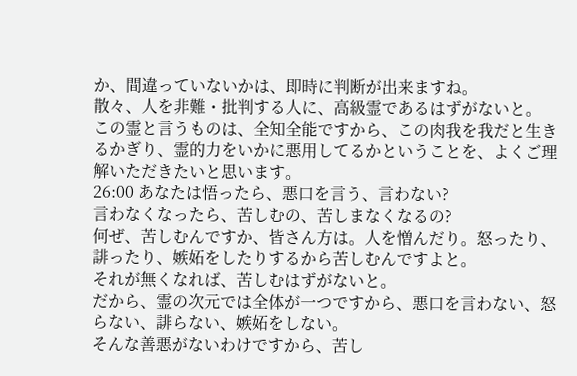か、間違っていないかは、即時に判断が出来ますね。
散々、人を非難・批判する人に、高級霊であるはずがないと。
この霊と言うものは、全知全能ですから、この肉我を我だと生きるかぎり、霊的力をいかに悪用してるかということを、よくご理解いただきたいと思います。
26:00 あなたは悟ったら、悪口を言う、言わない?
言わなくなったら、苦しむの、苦しまなくなるの?
何ぜ、苦しむんですか、皆さん方は。人を憎んだり。怒ったり、誹ったり、嫉妬をしたりするから苦しむんですよと。
それが無くなれば、苦しむはずがないと。
だから、霊の次元では全体が一つですから、悪口を言わない、怒らない、誹らない、嫉妬をしない。
そんな善悪がないわけですから、苦し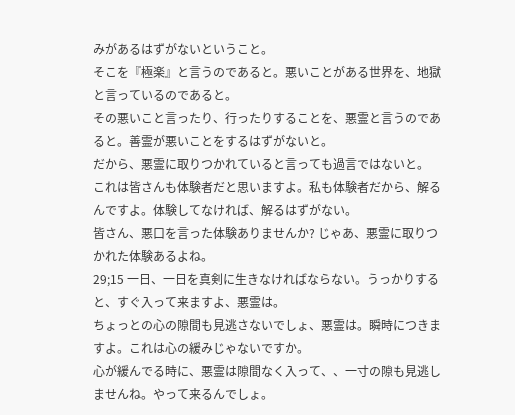みがあるはずがないということ。
そこを『極楽』と言うのであると。悪いことがある世界を、地獄と言っているのであると。
その悪いこと言ったり、行ったりすることを、悪霊と言うのであると。善霊が悪いことをするはずがないと。
だから、悪霊に取りつかれていると言っても過言ではないと。
これは皆さんも体験者だと思いますよ。私も体験者だから、解るんですよ。体験してなければ、解るはずがない。
皆さん、悪口を言った体験ありませんか? じゃあ、悪霊に取りつかれた体験あるよね。
29;15 一日、一日を真剣に生きなければならない。うっかりすると、すぐ入って来ますよ、悪霊は。
ちょっとの心の隙間も見逃さないでしょ、悪霊は。瞬時につきますよ。これは心の緩みじゃないですか。
心が緩んでる時に、悪霊は隙間なく入って、、一寸の隙も見逃しませんね。やって来るんでしょ。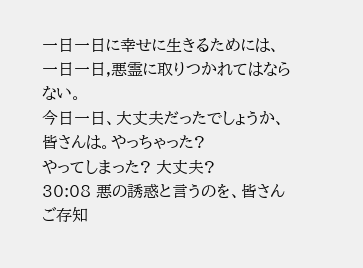一日一日に幸せに生きるためには、一日一日,悪霊に取りつかれてはならない。
今日一日、大丈夫だったでしょうか、皆さんは。やっちゃった?
やってしまった? 大丈夫?
30:08 悪の誘惑と言うのを、皆さんご存知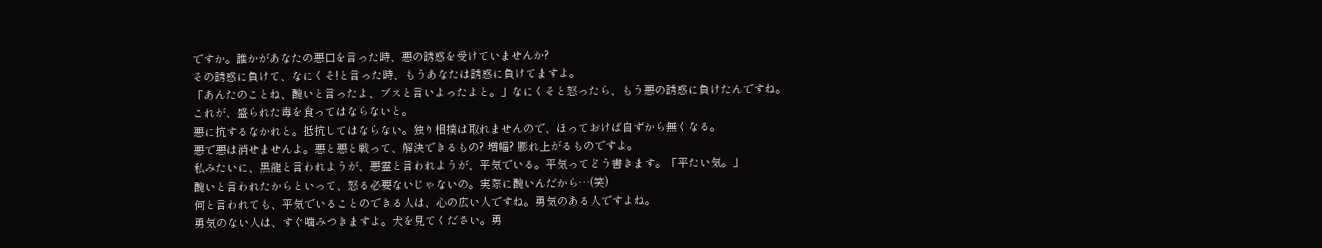ですか。誰かがあなたの悪口を言った時、悪の誘惑を受けていませんか?
その誘惑に負けて、なにくそ!と言った時、もうあなたは誘惑に負けてますよ。
「あんたのことね、醜いと言ったよ、ブスと言いよったよと。」なにくそと怒ったら、もう悪の誘惑に負けたんですね。
これが、盛られた毒を食ってはならないと。
悪に抗するなかれと。抵抗してはならない。独り相撲は取れませんので、ほっておけば自ずから無くなる。
悪で悪は消せませんよ。悪と悪と戦って、解決できるもの? 増幅? 膨れ上がるものですよ。
私みたいに、黒龍と言われようが、悪霊と言われようが、平気でいる。平気ってどう書きます。「平たい気。」
醜いと言われたからといって、怒る必要ないじゃないの。実際に醜いんだから…(笑)
何と言われても、平気でいることのできる人は、心の広い人ですね。勇気のある人ですよね。
勇気のない人は、すぐ噛みつきますよ。犬を見てください。勇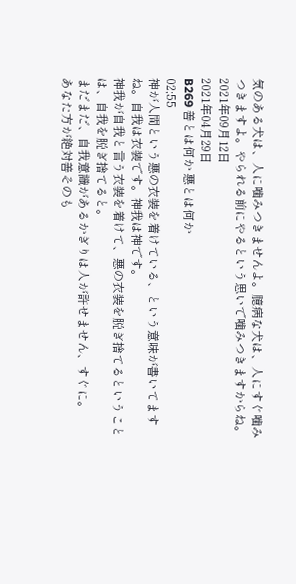気のある犬は、人に噛みつきませんよ。臆病な犬は、人にすぐ噛みつきますよ。やられる前にやるという思いで噛みつきますからね。
2021年09月12日
2021年04月29日
B269 善とは何か 悪とは何か
02;55
神が人間という悪の衣装を着けている、という意味が書いてますね。自我は衣装です。神我は神です。
神我が自我と言う衣装を着けて、悪の衣装を脱ぎ捨てるということは、自我を脱ぎ捨てると。
まだまだ、自我意識があるかぎりは人が許せません、すぐに。
あなた方が絶対善そのも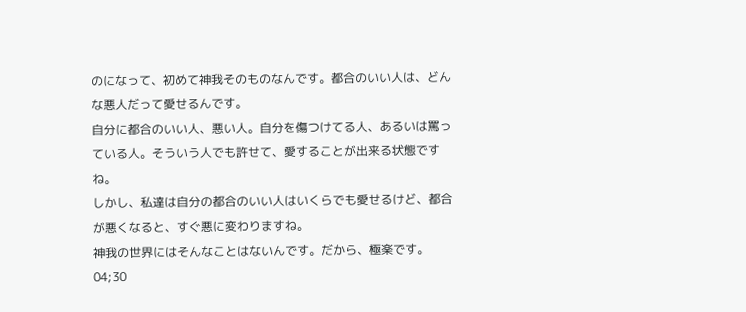のになって、初めて神我そのものなんです。都合のいい人は、どんな悪人だって愛せるんです。
自分に都合のいい人、悪い人。自分を傷つけてる人、あるいは罵っている人。そういう人でも許せて、愛することが出来る状態ですね。
しかし、私達は自分の都合のいい人はいくらでも愛せるけど、都合が悪くなると、すぐ悪に変わりますね。
神我の世界にはそんなことはないんです。だから、極楽です。
04;30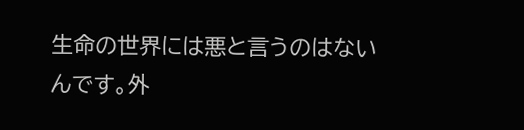生命の世界には悪と言うのはないんです。外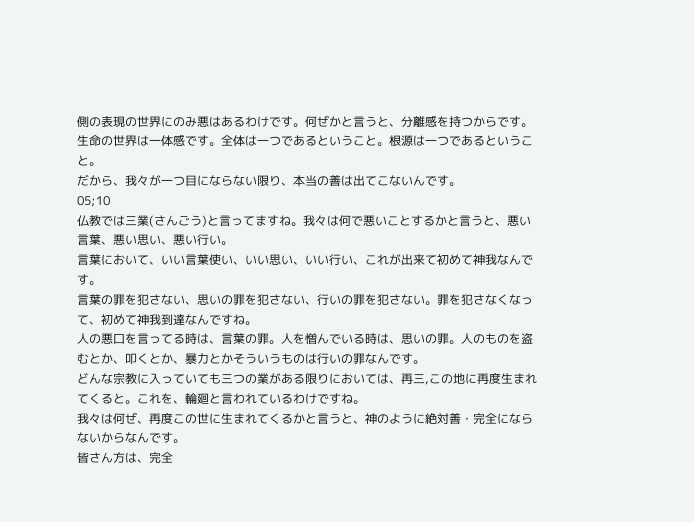側の表現の世界にのみ悪はあるわけです。何ぜかと言うと、分離感を持つからです。生命の世界は一体感です。全体は一つであるということ。根源は一つであるということ。
だから、我々が一つ目にならない限り、本当の善は出てこないんです。
05;10
仏教では三業(さんごう)と言ってますね。我々は何で悪いことするかと言うと、悪い言葉、悪い思い、悪い行い。
言葉において、いい言葉使い、いい思い、いい行い、これが出来て初めて神我なんです。
言葉の罪を犯さない、思いの罪を犯さない、行いの罪を犯さない。罪を犯さなくなって、初めて神我到達なんですね。
人の悪口を言ってる時は、言葉の罪。人を憎んでいる時は、思いの罪。人のものを盗むとか、叩くとか、暴力とかそういうものは行いの罪なんです。
どんな宗教に入っていても三つの業がある限りにおいては、再三,この地に再度生まれてくると。これを、輪廻と言われているわけですね。
我々は何ぜ、再度この世に生まれてくるかと言うと、神のように絶対善・完全にならないからなんです。
皆さん方は、完全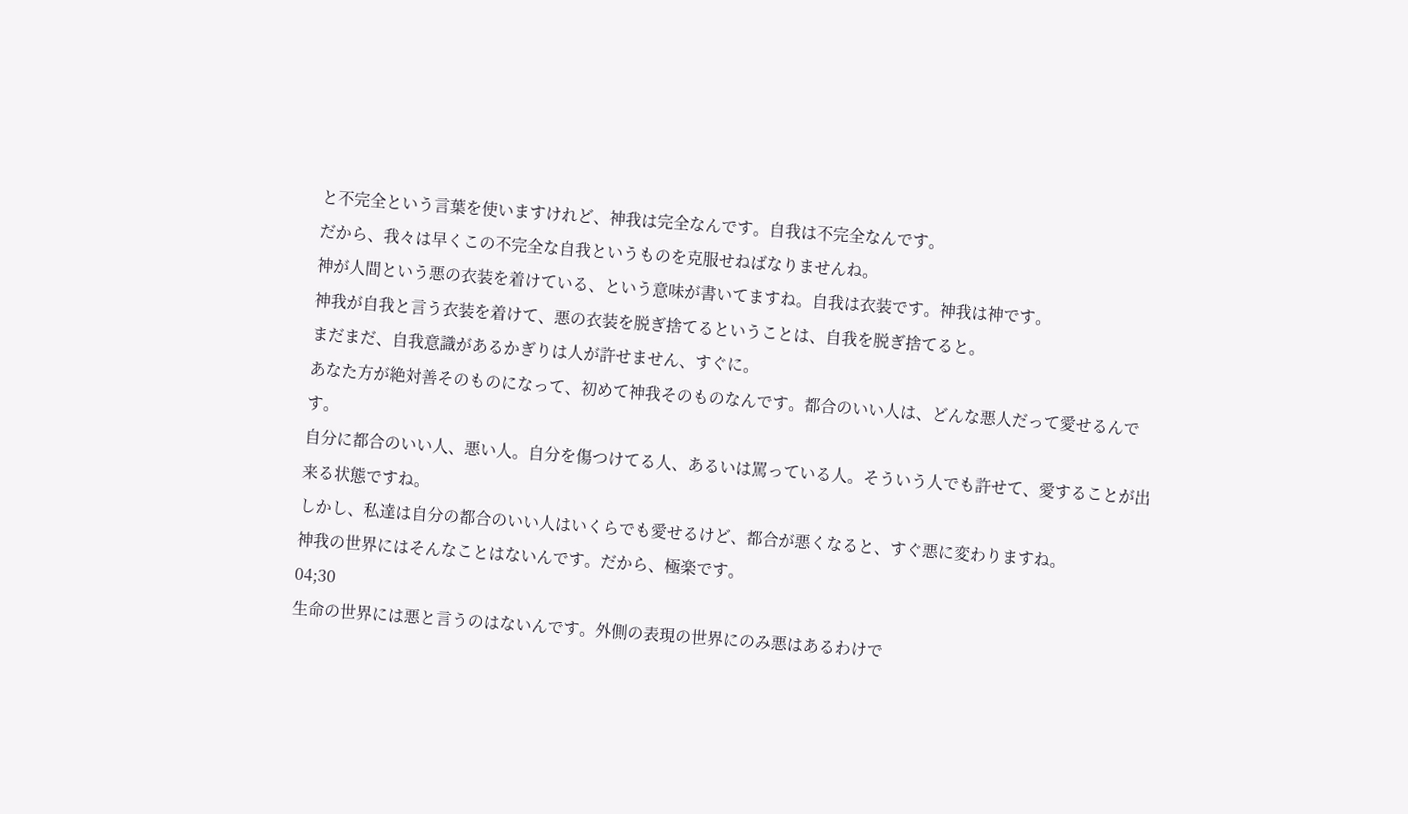と不完全という言葉を使いますけれど、神我は完全なんです。自我は不完全なんです。
だから、我々は早くこの不完全な自我というものを克服せねばなりませんね。
神が人間という悪の衣装を着けている、という意味が書いてますね。自我は衣装です。神我は神です。
神我が自我と言う衣装を着けて、悪の衣装を脱ぎ捨てるということは、自我を脱ぎ捨てると。
まだまだ、自我意識があるかぎりは人が許せません、すぐに。
あなた方が絶対善そのものになって、初めて神我そのものなんです。都合のいい人は、どんな悪人だって愛せるんです。
自分に都合のいい人、悪い人。自分を傷つけてる人、あるいは罵っている人。そういう人でも許せて、愛することが出来る状態ですね。
しかし、私達は自分の都合のいい人はいくらでも愛せるけど、都合が悪くなると、すぐ悪に変わりますね。
神我の世界にはそんなことはないんです。だから、極楽です。
04;30
生命の世界には悪と言うのはないんです。外側の表現の世界にのみ悪はあるわけで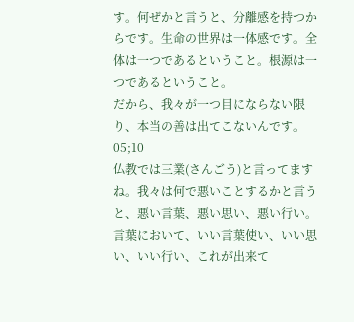す。何ぜかと言うと、分離感を持つからです。生命の世界は一体感です。全体は一つであるということ。根源は一つであるということ。
だから、我々が一つ目にならない限り、本当の善は出てこないんです。
05;10
仏教では三業(さんごう)と言ってますね。我々は何で悪いことするかと言うと、悪い言葉、悪い思い、悪い行い。
言葉において、いい言葉使い、いい思い、いい行い、これが出来て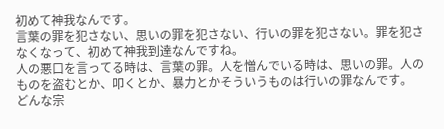初めて神我なんです。
言葉の罪を犯さない、思いの罪を犯さない、行いの罪を犯さない。罪を犯さなくなって、初めて神我到達なんですね。
人の悪口を言ってる時は、言葉の罪。人を憎んでいる時は、思いの罪。人のものを盗むとか、叩くとか、暴力とかそういうものは行いの罪なんです。
どんな宗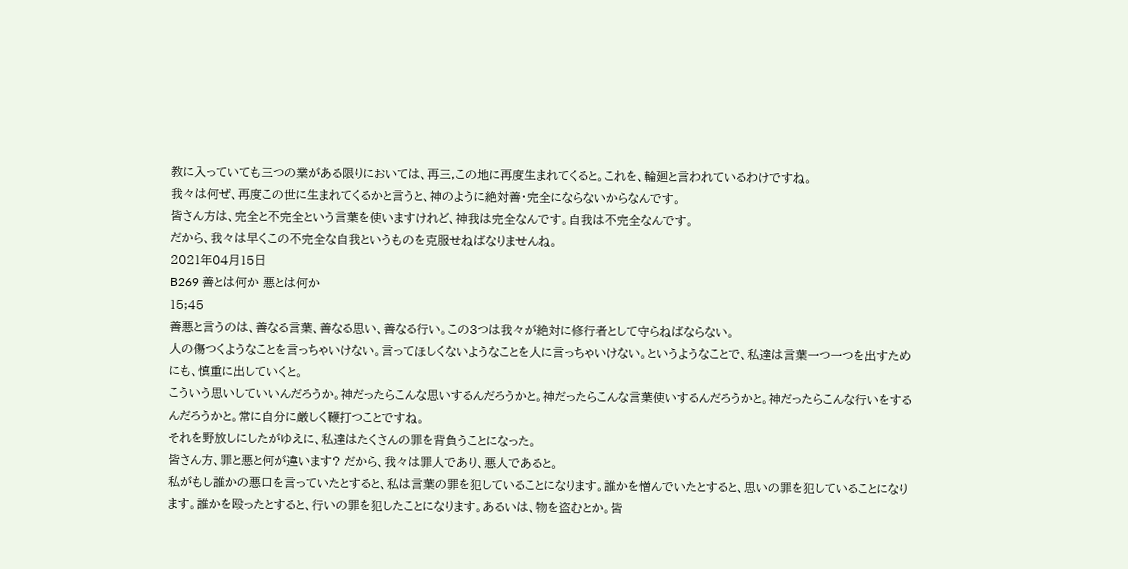教に入っていても三つの業がある限りにおいては、再三,この地に再度生まれてくると。これを、輪廻と言われているわけですね。
我々は何ぜ、再度この世に生まれてくるかと言うと、神のように絶対善・完全にならないからなんです。
皆さん方は、完全と不完全という言葉を使いますけれど、神我は完全なんです。自我は不完全なんです。
だから、我々は早くこの不完全な自我というものを克服せねばなりませんね。
2021年04月15日
B269 善とは何か 悪とは何か
15;45
善悪と言うのは、善なる言葉、善なる思い、善なる行い。この3つは我々が絶対に修行者として守らねばならない。
人の傷つくようなことを言っちゃいけない。言ってほしくないようなことを人に言っちゃいけない。というようなことで、私達は言葉一つ一つを出すためにも、慎重に出していくと。
こういう思いしていいんだろうか。神だったらこんな思いするんだろうかと。神だったらこんな言葉使いするんだろうかと。神だったらこんな行いをするんだろうかと。常に自分に厳しく鞭打つことですね。
それを野放しにしたがゆえに、私達はたくさんの罪を背負うことになった。
皆さん方、罪と悪と何が違います? だから、我々は罪人であり、悪人であると。
私がもし誰かの悪口を言っていたとすると、私は言葉の罪を犯していることになります。誰かを憎んでいたとすると、思いの罪を犯していることになります。誰かを殴ったとすると、行いの罪を犯したことになります。あるいは、物を盗むとか。皆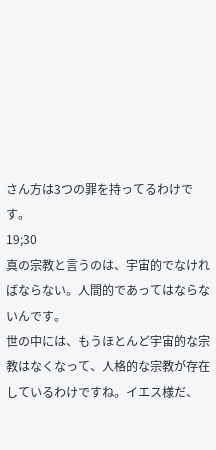さん方は3つの罪を持ってるわけです。
19;30
真の宗教と言うのは、宇宙的でなければならない。人間的であってはならないんです。
世の中には、もうほとんど宇宙的な宗教はなくなって、人格的な宗教が存在しているわけですね。イエス様だ、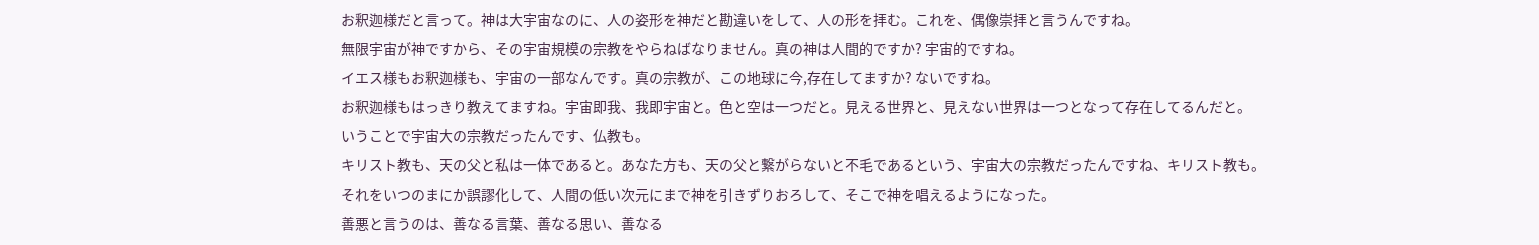お釈迦様だと言って。神は大宇宙なのに、人の姿形を神だと勘違いをして、人の形を拝む。これを、偶像崇拝と言うんですね。
無限宇宙が神ですから、その宇宙規模の宗教をやらねばなりません。真の神は人間的ですか? 宇宙的ですね。
イエス様もお釈迦様も、宇宙の一部なんです。真の宗教が、この地球に今,存在してますか? ないですね。
お釈迦様もはっきり教えてますね。宇宙即我、我即宇宙と。色と空は一つだと。見える世界と、見えない世界は一つとなって存在してるんだと。
いうことで宇宙大の宗教だったんです、仏教も。
キリスト教も、天の父と私は一体であると。あなた方も、天の父と繋がらないと不毛であるという、宇宙大の宗教だったんですね、キリスト教も。
それをいつのまにか誤謬化して、人間の低い次元にまで神を引きずりおろして、そこで神を唱えるようになった。
善悪と言うのは、善なる言葉、善なる思い、善なる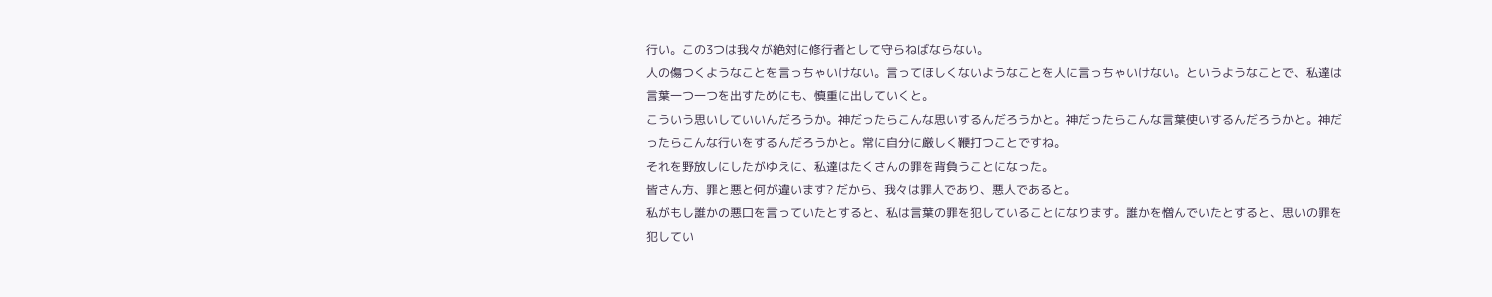行い。この3つは我々が絶対に修行者として守らねばならない。
人の傷つくようなことを言っちゃいけない。言ってほしくないようなことを人に言っちゃいけない。というようなことで、私達は言葉一つ一つを出すためにも、慎重に出していくと。
こういう思いしていいんだろうか。神だったらこんな思いするんだろうかと。神だったらこんな言葉使いするんだろうかと。神だったらこんな行いをするんだろうかと。常に自分に厳しく鞭打つことですね。
それを野放しにしたがゆえに、私達はたくさんの罪を背負うことになった。
皆さん方、罪と悪と何が違います? だから、我々は罪人であり、悪人であると。
私がもし誰かの悪口を言っていたとすると、私は言葉の罪を犯していることになります。誰かを憎んでいたとすると、思いの罪を犯してい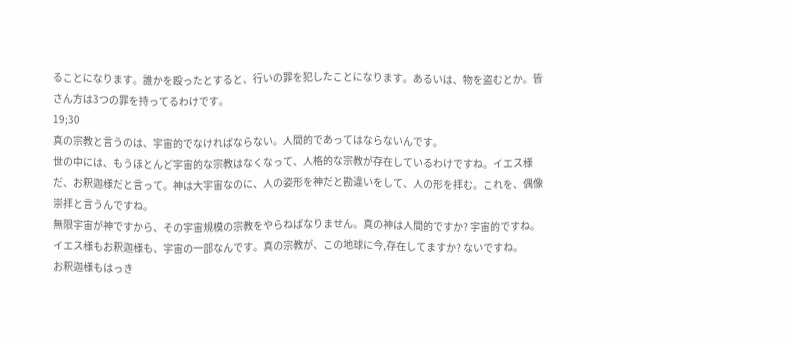ることになります。誰かを殴ったとすると、行いの罪を犯したことになります。あるいは、物を盗むとか。皆さん方は3つの罪を持ってるわけです。
19;30
真の宗教と言うのは、宇宙的でなければならない。人間的であってはならないんです。
世の中には、もうほとんど宇宙的な宗教はなくなって、人格的な宗教が存在しているわけですね。イエス様だ、お釈迦様だと言って。神は大宇宙なのに、人の姿形を神だと勘違いをして、人の形を拝む。これを、偶像崇拝と言うんですね。
無限宇宙が神ですから、その宇宙規模の宗教をやらねばなりません。真の神は人間的ですか? 宇宙的ですね。
イエス様もお釈迦様も、宇宙の一部なんです。真の宗教が、この地球に今,存在してますか? ないですね。
お釈迦様もはっき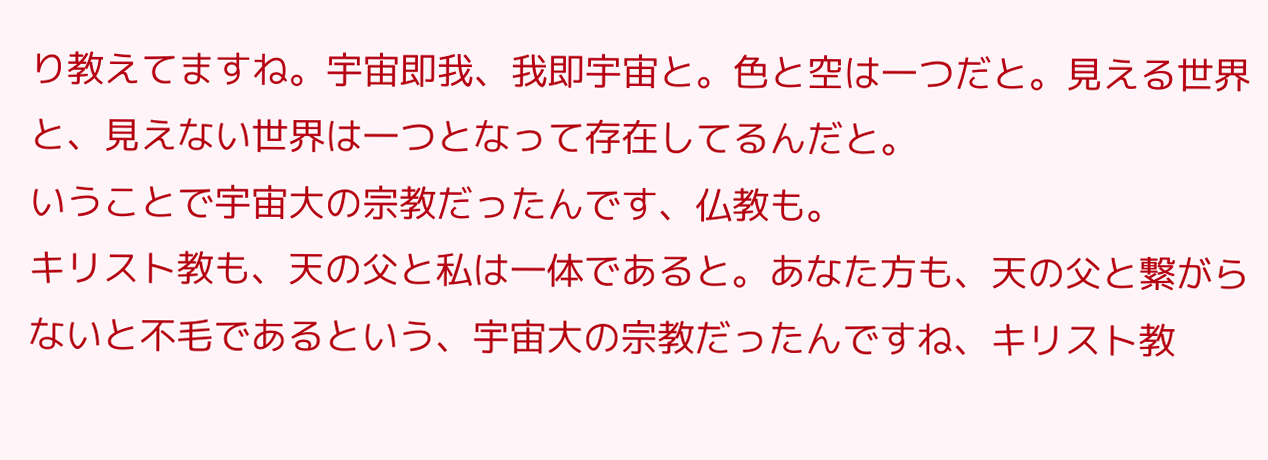り教えてますね。宇宙即我、我即宇宙と。色と空は一つだと。見える世界と、見えない世界は一つとなって存在してるんだと。
いうことで宇宙大の宗教だったんです、仏教も。
キリスト教も、天の父と私は一体であると。あなた方も、天の父と繋がらないと不毛であるという、宇宙大の宗教だったんですね、キリスト教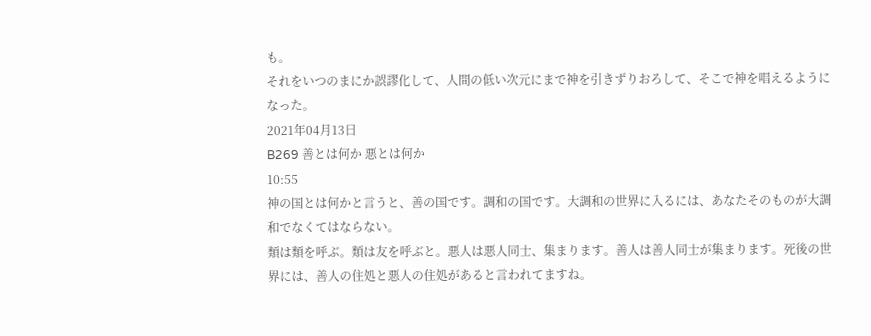も。
それをいつのまにか誤謬化して、人間の低い次元にまで神を引きずりおろして、そこで神を唱えるようになった。
2021年04月13日
B269 善とは何か 悪とは何か
10:55
神の国とは何かと言うと、善の国です。調和の国です。大調和の世界に入るには、あなたそのものが大調和でなくてはならない。
類は類を呼ぶ。類は友を呼ぶと。悪人は悪人同士、集まります。善人は善人同士が集まります。死後の世界には、善人の住処と悪人の住処があると言われてますね。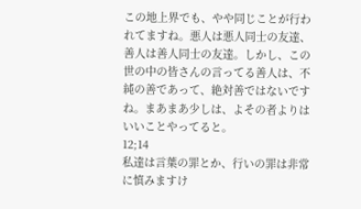この地上界でも、やや同じことが行われてますね。悪人は悪人同士の友達、善人は善人同士の友達。しかし、この世の中の皆さんの言ってる善人は、不純の善であって、絶対善ではないですね。まあまあ少しは、よその者よりはいいことやってると。
12;14
私達は言葉の罪とか、行いの罪は非常に慎みますけ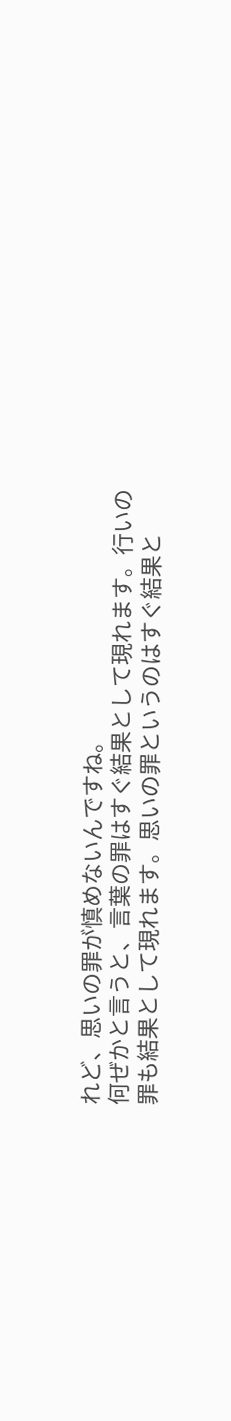れど、思いの罪が慎めないんですね。
何ぜかと言うと、言葉の罪はすぐ結果として現れます。行いの罪も結果として現れます。思いの罪というのはすぐ結果と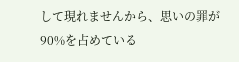して現れませんから、思いの罪が90%を占めている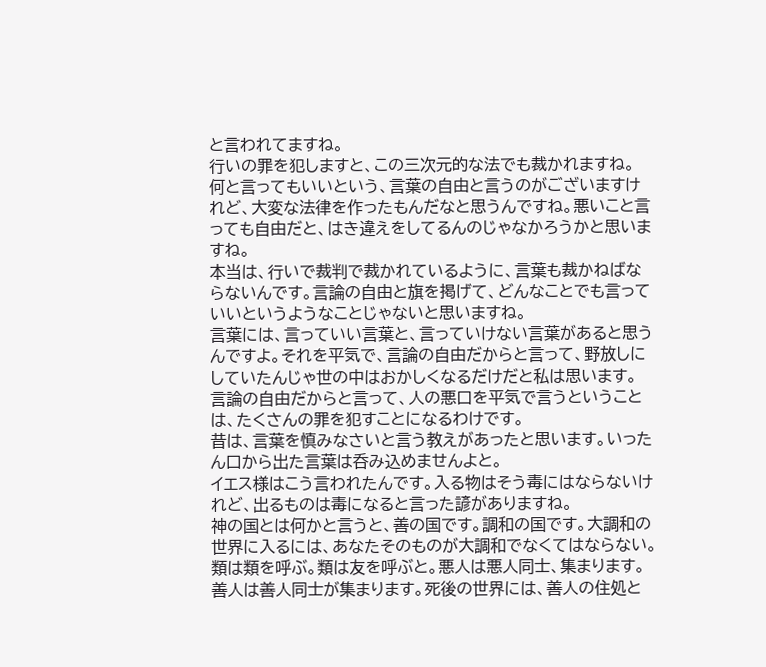と言われてますね。
行いの罪を犯しますと、この三次元的な法でも裁かれますね。
何と言ってもいいという、言葉の自由と言うのがございますけれど、大変な法律を作ったもんだなと思うんですね。悪いこと言っても自由だと、はき違えをしてるんのじゃなかろうかと思いますね。
本当は、行いで裁判で裁かれているように、言葉も裁かねばならないんです。言論の自由と旗を掲げて、どんなことでも言っていいというようなことじゃないと思いますね。
言葉には、言っていい言葉と、言っていけない言葉があると思うんですよ。それを平気で、言論の自由だからと言って、野放しにしていたんじゃ世の中はおかしくなるだけだと私は思います。
言論の自由だからと言って、人の悪口を平気で言うということは、たくさんの罪を犯すことになるわけです。
昔は、言葉を慎みなさいと言う教えがあったと思います。いったん口から出た言葉は呑み込めませんよと。
イエス様はこう言われたんです。入る物はそう毒にはならないけれど、出るものは毒になると言った諺がありますね。
神の国とは何かと言うと、善の国です。調和の国です。大調和の世界に入るには、あなたそのものが大調和でなくてはならない。
類は類を呼ぶ。類は友を呼ぶと。悪人は悪人同士、集まります。善人は善人同士が集まります。死後の世界には、善人の住処と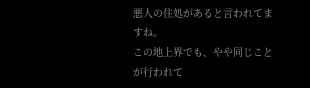悪人の住処があると言われてますね。
この地上界でも、やや同じことが行われて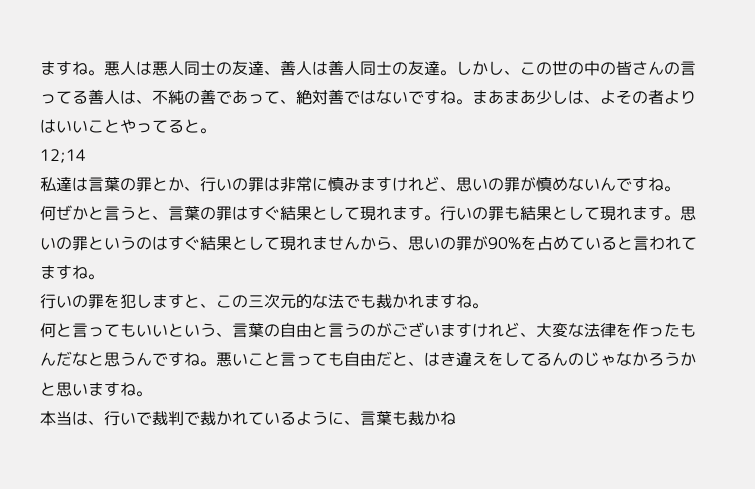ますね。悪人は悪人同士の友達、善人は善人同士の友達。しかし、この世の中の皆さんの言ってる善人は、不純の善であって、絶対善ではないですね。まあまあ少しは、よその者よりはいいことやってると。
12;14
私達は言葉の罪とか、行いの罪は非常に慎みますけれど、思いの罪が慎めないんですね。
何ぜかと言うと、言葉の罪はすぐ結果として現れます。行いの罪も結果として現れます。思いの罪というのはすぐ結果として現れませんから、思いの罪が90%を占めていると言われてますね。
行いの罪を犯しますと、この三次元的な法でも裁かれますね。
何と言ってもいいという、言葉の自由と言うのがございますけれど、大変な法律を作ったもんだなと思うんですね。悪いこと言っても自由だと、はき違えをしてるんのじゃなかろうかと思いますね。
本当は、行いで裁判で裁かれているように、言葉も裁かね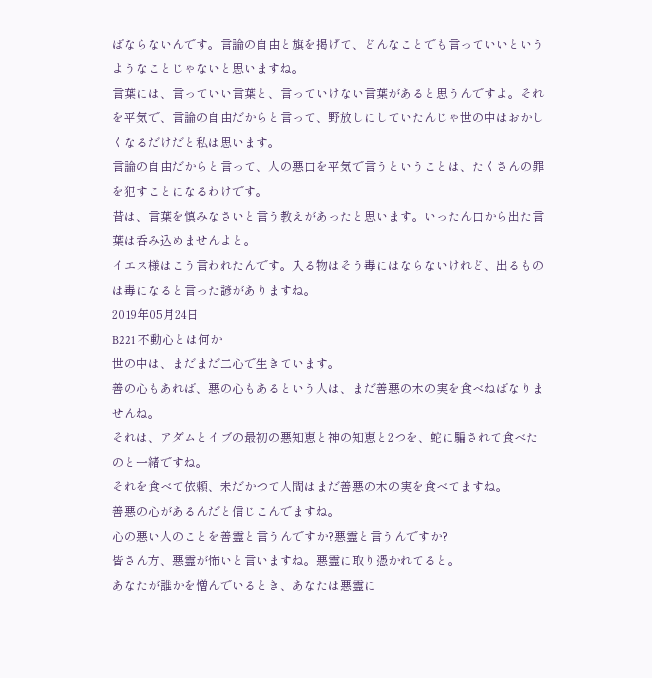ばならないんです。言論の自由と旗を掲げて、どんなことでも言っていいというようなことじゃないと思いますね。
言葉には、言っていい言葉と、言っていけない言葉があると思うんですよ。それを平気で、言論の自由だからと言って、野放しにしていたんじゃ世の中はおかしくなるだけだと私は思います。
言論の自由だからと言って、人の悪口を平気で言うということは、たくさんの罪を犯すことになるわけです。
昔は、言葉を慎みなさいと言う教えがあったと思います。いったん口から出た言葉は呑み込めませんよと。
イエス様はこう言われたんです。入る物はそう毒にはならないけれど、出るものは毒になると言った諺がありますね。
2019年05月24日
B221 不動心とは何か
世の中は、まだまだ二心で生きています。
善の心もあれば、悪の心もあるという人は、まだ善悪の木の実を食べねばなりませんね。
それは、アダムとイブの最初の悪知恵と神の知恵と2つを、蛇に騙されて食べたのと一緒ですね。
それを食べて依頼、未だかつて人間はまだ善悪の木の実を食べてますね。
善悪の心があるんだと信じこんでますね。
心の悪い人のことを善霊と言うんですか?悪霊と言うんですか?
皆さん方、悪霊が怖いと言いますね。悪霊に取り憑かれてると。
あなたが誰かを憎んでいるとき、あなたは悪霊に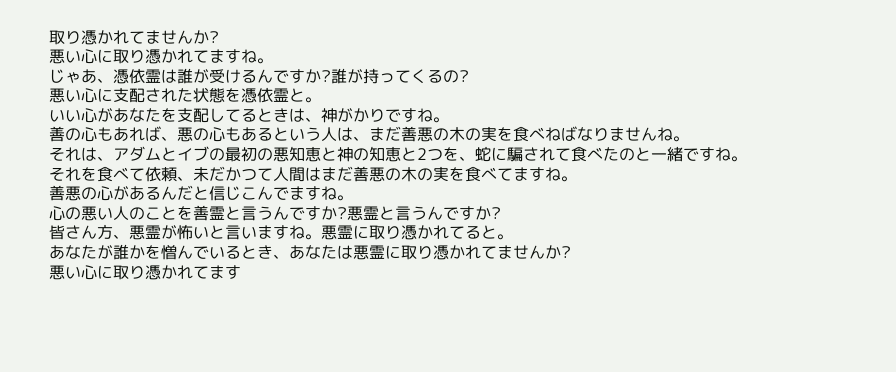取り憑かれてませんか?
悪い心に取り憑かれてますね。
じゃあ、憑依霊は誰が受けるんですか?誰が持ってくるの?
悪い心に支配された状態を憑依霊と。
いい心があなたを支配してるときは、神がかりですね。
善の心もあれば、悪の心もあるという人は、まだ善悪の木の実を食べねばなりませんね。
それは、アダムとイブの最初の悪知恵と神の知恵と2つを、蛇に騙されて食べたのと一緒ですね。
それを食べて依頼、未だかつて人間はまだ善悪の木の実を食べてますね。
善悪の心があるんだと信じこんでますね。
心の悪い人のことを善霊と言うんですか?悪霊と言うんですか?
皆さん方、悪霊が怖いと言いますね。悪霊に取り憑かれてると。
あなたが誰かを憎んでいるとき、あなたは悪霊に取り憑かれてませんか?
悪い心に取り憑かれてます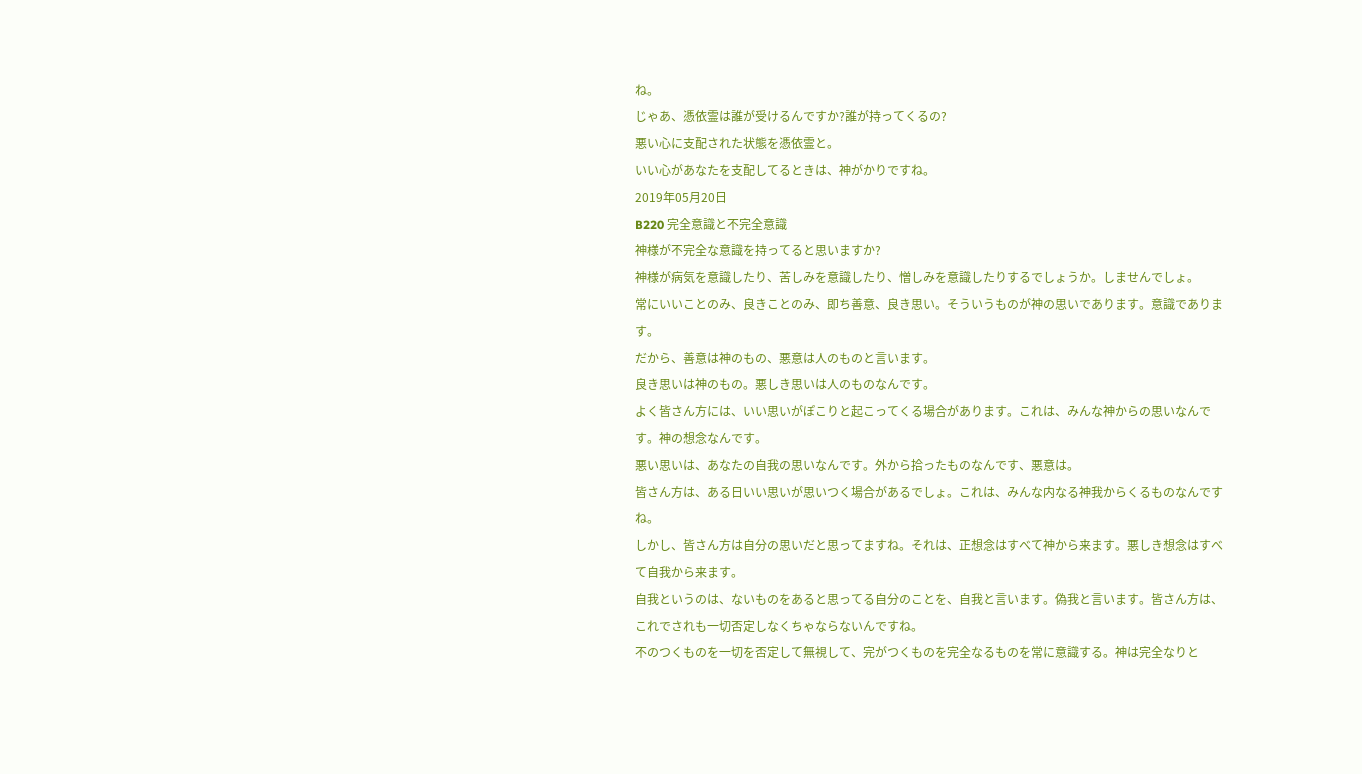ね。
じゃあ、憑依霊は誰が受けるんですか?誰が持ってくるの?
悪い心に支配された状態を憑依霊と。
いい心があなたを支配してるときは、神がかりですね。
2019年05月20日
B220 完全意識と不完全意識
神様が不完全な意識を持ってると思いますか?
神様が病気を意識したり、苦しみを意識したり、憎しみを意識したりするでしょうか。しませんでしょ。
常にいいことのみ、良きことのみ、即ち善意、良き思い。そういうものが神の思いであります。意識であります。
だから、善意は神のもの、悪意は人のものと言います。
良き思いは神のもの。悪しき思いは人のものなんです。
よく皆さん方には、いい思いがぽこりと起こってくる場合があります。これは、みんな神からの思いなんです。神の想念なんです。
悪い思いは、あなたの自我の思いなんです。外から拾ったものなんです、悪意は。
皆さん方は、ある日いい思いが思いつく場合があるでしょ。これは、みんな内なる神我からくるものなんですね。
しかし、皆さん方は自分の思いだと思ってますね。それは、正想念はすべて神から来ます。悪しき想念はすべて自我から来ます。
自我というのは、ないものをあると思ってる自分のことを、自我と言います。偽我と言います。皆さん方は、これでされも一切否定しなくちゃならないんですね。
不のつくものを一切を否定して無視して、完がつくものを完全なるものを常に意識する。神は完全なりと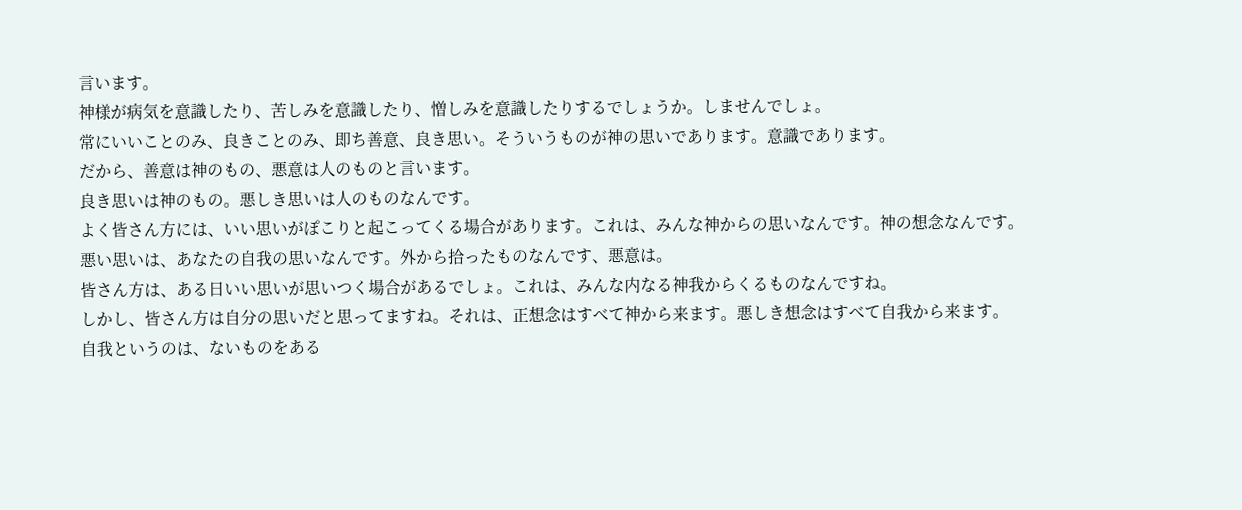言います。
神様が病気を意識したり、苦しみを意識したり、憎しみを意識したりするでしょうか。しませんでしょ。
常にいいことのみ、良きことのみ、即ち善意、良き思い。そういうものが神の思いであります。意識であります。
だから、善意は神のもの、悪意は人のものと言います。
良き思いは神のもの。悪しき思いは人のものなんです。
よく皆さん方には、いい思いがぽこりと起こってくる場合があります。これは、みんな神からの思いなんです。神の想念なんです。
悪い思いは、あなたの自我の思いなんです。外から拾ったものなんです、悪意は。
皆さん方は、ある日いい思いが思いつく場合があるでしょ。これは、みんな内なる神我からくるものなんですね。
しかし、皆さん方は自分の思いだと思ってますね。それは、正想念はすべて神から来ます。悪しき想念はすべて自我から来ます。
自我というのは、ないものをある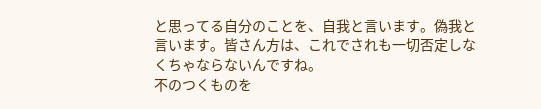と思ってる自分のことを、自我と言います。偽我と言います。皆さん方は、これでされも一切否定しなくちゃならないんですね。
不のつくものを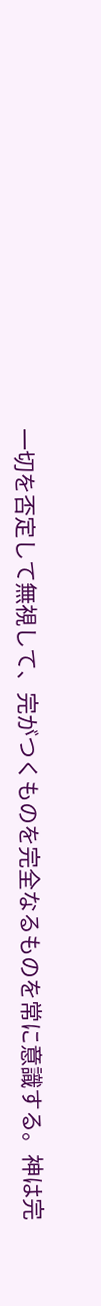一切を否定して無視して、完がつくものを完全なるものを常に意識する。神は完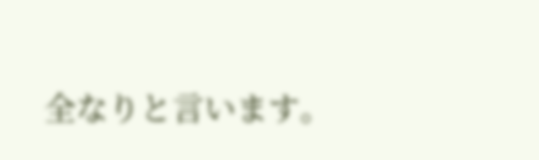全なりと言います。